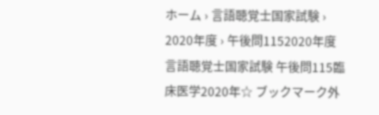ホーム › 言語聴覚士国家試験 › 2020年度 › 午後問1152020年度 言語聴覚士国家試験 午後問115臨床医学2020年☆ ブックマーク外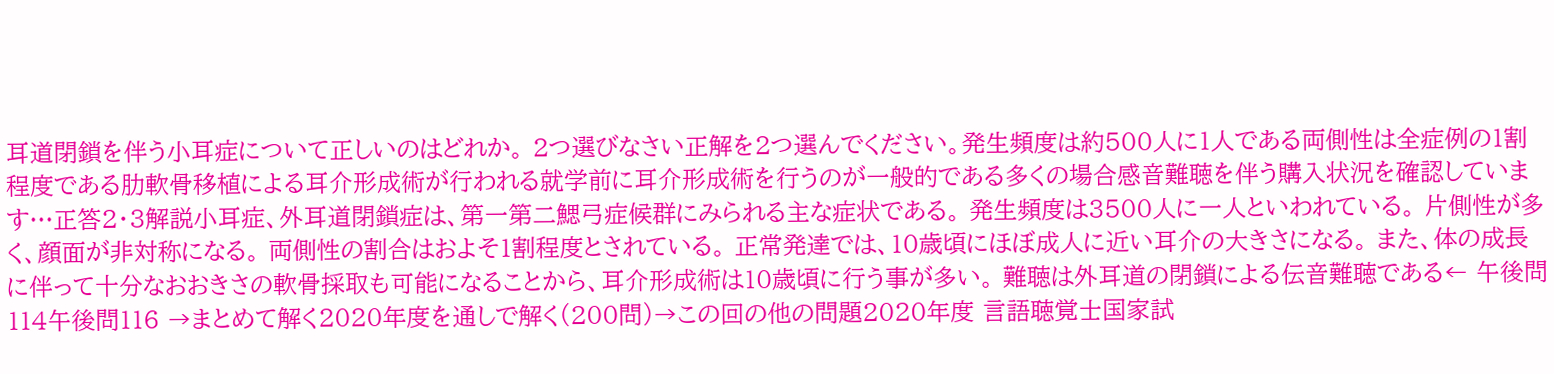耳道閉鎖を伴う小耳症について正しいのはどれか。 2つ選びなさい正解を2つ選んでください。発生頻度は約500人に1人である両側性は全症例の1割程度である肋軟骨移植による耳介形成術が行われる就学前に耳介形成術を行うのが一般的である多くの場合感音難聴を伴う購入状況を確認しています…正答2・3解説小耳症、外耳道閉鎖症は、第一第二鰓弓症候群にみられる主な症状である。 発生頻度は3500人に一人といわれている。 片側性が多く、顔面が非対称になる。 両側性の割合はおよそ1割程度とされている。 正常発達では、10歳頃にほぼ成人に近い耳介の大きさになる。 また、体の成長に伴って十分なおおきさの軟骨採取も可能になることから、耳介形成術は10歳頃に行う事が多い。 難聴は外耳道の閉鎖による伝音難聴である← 午後問114午後問116 →まとめて解く2020年度を通しで解く(200問)→この回の他の問題2020年度 言語聴覚士国家試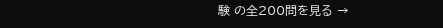験 の全200問を見る →